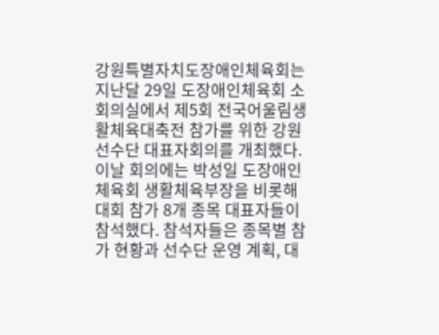강원특별자치도장애인체육회는 지난달 29일 도장애인체육회 소회의실에서 제5회 전국어울림생활체육대축전 참가를 위한 강원 선수단 대표자회의를 개최했다.
이날 회의에는 박성일 도장애인체육회 생활체육부장을 비롯해 대회 참가 8개 종목 대표자들이 참석했다. 참석자들은 종목별 참가 현황과 선수단 운영 계획, 대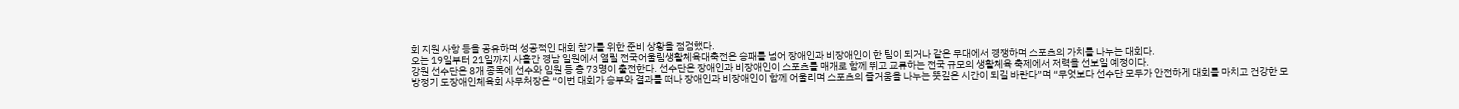회 지원 사항 등을 공유하며 성공적인 대회 참가를 위한 준비 상황을 점검했다.
오는 19일부터 21일까지 사흘간 경남 일원에서 열릴 전국어울림생활체육대축전은 승패를 넘어 장애인과 비장애인이 한 팀이 되거나 같은 무대에서 경쟁하며 스포츠의 가치를 나누는 대회다.
강원 선수단은 8개 종목에 선수와 임원 등 총 73명이 출전한다. 선수단은 장애인과 비장애인이 스포츠를 매개로 함께 뛰고 교류하는 전국 규모의 생활체육 축제에서 저력을 선보일 예정이다.
방정기 도장애인체육회 사무처장은 “이번 대회가 승부와 결과를 떠나 장애인과 비장애인이 함께 어울리며 스포츠의 즐거움을 나누는 뜻깊은 시간이 되길 바란다”며 “무엇보다 선수단 모두가 안전하게 대회를 마치고 건강한 모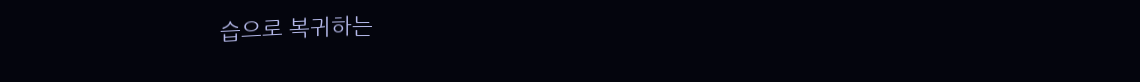습으로 복귀하는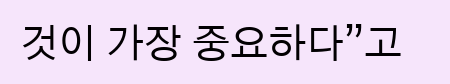것이 가장 중요하다”고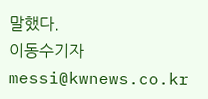말했다.
이동수기자 messi@kwnews.co.kr